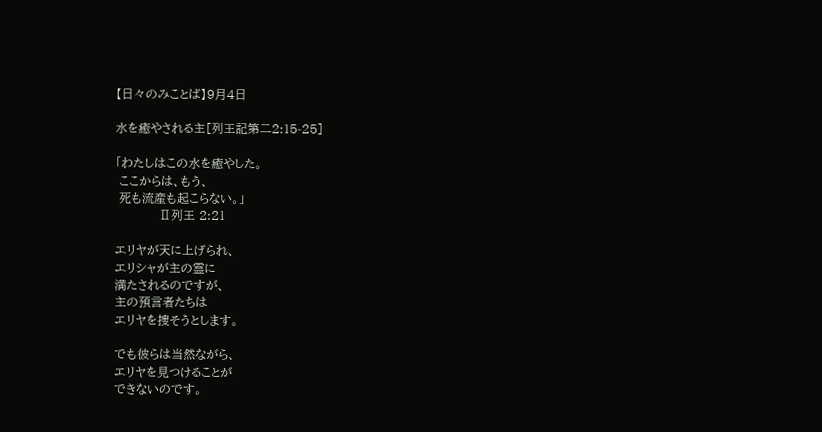【日々のみことば】9月4日

水を癒やされる主[列王記第二2:15-25]

「わたしはこの水を癒やした。
 ここからは、もう、
 死も流産も起こらない。」
           Ⅱ列王 2:21

エリヤが天に上げられ、
エリシャが主の霊に
満たされるのですが、
主の預言者たちは
エリヤを捜そうとします。

でも彼らは当然ながら、
エリヤを見つけることが
できないのです。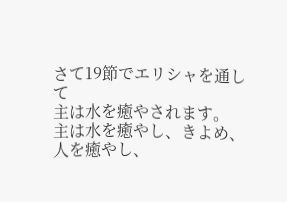さて19節でエリシャを通して
主は水を癒やされます。
主は水を癒やし、きよめ、
人を癒やし、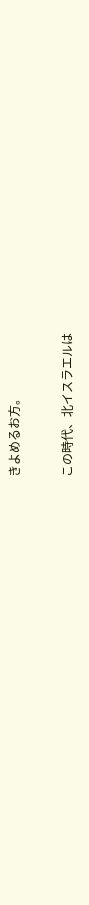きよめるお方。

この時代、北イスラエルは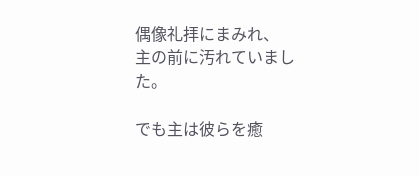偶像礼拝にまみれ、
主の前に汚れていました。

でも主は彼らを癒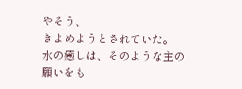やそう、
きよめようとされていた。
水の癒しは、そのような主の
願いをも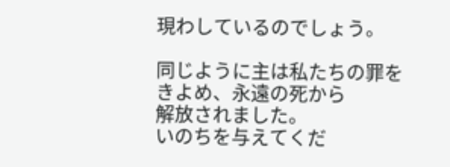現わしているのでしょう。

同じように主は私たちの罪を
きよめ、永遠の死から
解放されました。
いのちを与えてくだ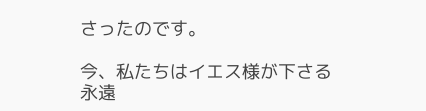さったのです。

今、私たちはイエス様が下さる
永遠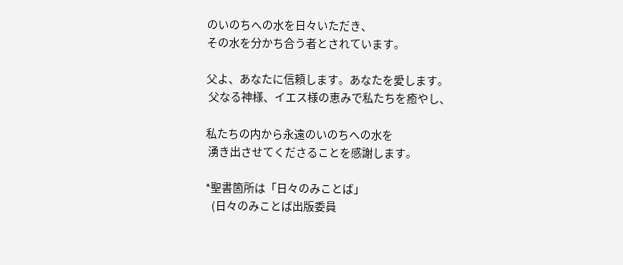のいのちへの水を日々いただき、
その水を分かち合う者とされています。

父よ、あなたに信頼します。あなたを愛します。
 父なる神様、イエス様の恵みで私たちを癒やし、

私たちの内から永遠のいのちへの水を
 湧き出させてくださることを感謝します。

*聖書箇所は「日々のみことば」
   (日々のみことば出版委員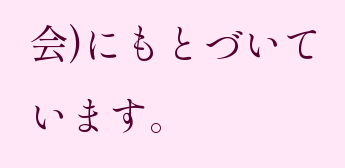会)にもとづいています。